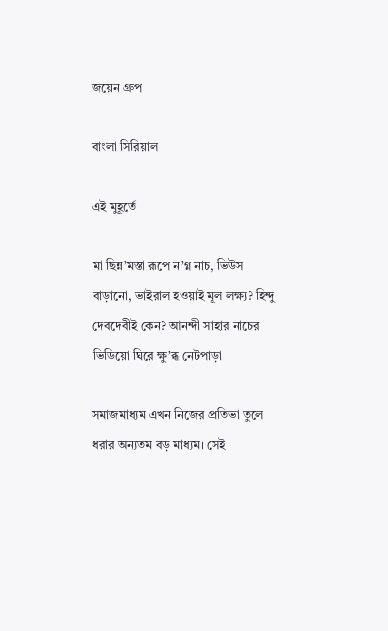জয়েন গ্রুপ

বাংলা সিরিয়াল

এই মুহূর্তে

মা ছিন্ন’মস্তা রূপে ন’গ্ন নাচ, ভিউস বাড়ানো, ভাইরাল হ‌ওয়াই মূল লক্ষ্য? হিন্দু দেবদেবী‌ই কেন? আনন্দী সাহার নাচের ভিডিয়ো ঘিরে ক্ষু’ব্ধ নেটপাড়া

সমাজমাধ্যম এখন নিজের প্রতিভা তুলে ধরার অন্যতম বড় মাধ্যম। সেই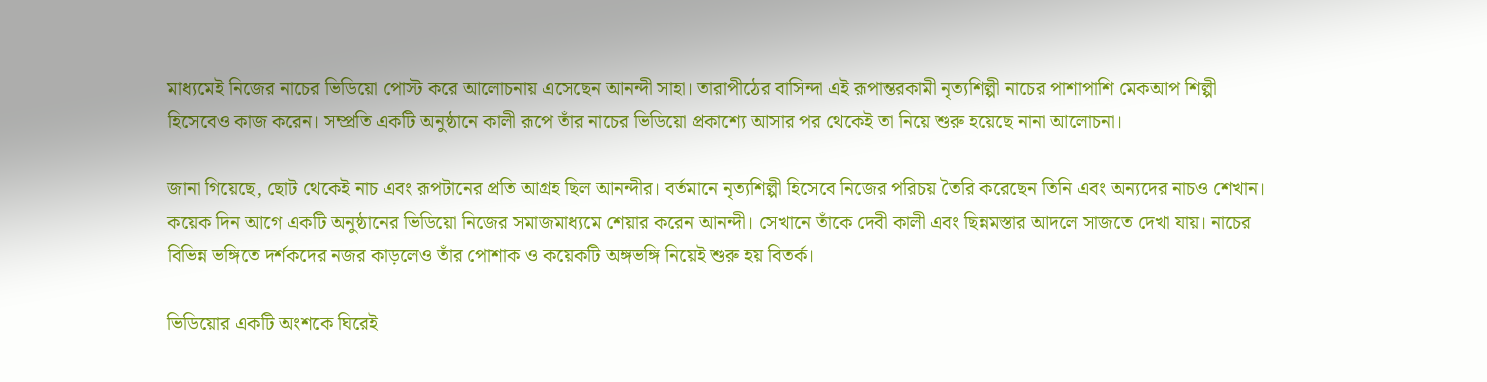মাধ্যমেই নিজের নাচের ভিডিয়ো পোস্ট করে আলোচনায় এসেছেন আনন্দী সাহা। তারাপীঠের বাসিন্দা এই রূপান্তরকামী নৃত্যশিল্পী নাচের পাশাপাশি মেকআপ শিল্পী হিসেবেও কাজ করেন। সম্প্রতি একটি অনুষ্ঠানে কালী রূপে তাঁর নাচের ভিডিয়ো প্রকাশ্যে আসার পর থেকেই তা নিয়ে শুরু হয়েছে নানা আলোচনা।

জানা গিয়েছে, ছোট থেকেই নাচ এবং রূপটানের প্রতি আগ্রহ ছিল আনন্দীর। বর্তমানে নৃত্যশিল্পী হিসেবে নিজের পরিচয় তৈরি করেছেন তিনি এবং অন্যদের নাচও শেখান। কয়েক দিন আগে একটি অনুষ্ঠানের ভিডিয়ো নিজের সমাজমাধ্যমে শেয়ার করেন আনন্দী। সেখানে তাঁকে দেবী কালী এবং ছিন্নমস্তার আদলে সাজতে দেখা যায়। নাচের বিভিন্ন ভঙ্গিতে দর্শকদের নজর কাড়লেও তাঁর পোশাক ও কয়েকটি অঙ্গভঙ্গি নিয়েই শুরু হয় বিতর্ক।

ভিডিয়োর একটি অংশকে ঘিরেই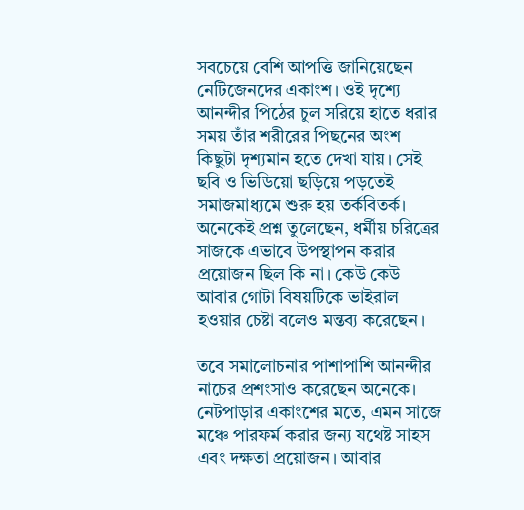সবচেয়ে বেশি আপত্তি জানিয়েছেন নেটিজেনদের একাংশ। ওই দৃশ্যে আনন্দীর পিঠের চুল সরিয়ে হাতে ধরার সময় তাঁর শরীরের পিছনের অংশ কিছুটা দৃশ্যমান হতে দেখা যায়। সেই ছবি ও ভিডিয়ো ছড়িয়ে পড়তেই সমাজমাধ্যমে শুরু হয় তর্কবিতর্ক। অনেকেই প্রশ্ন তুলেছেন, ধর্মীয় চরিত্রের সাজকে এভাবে উপস্থাপন করার প্রয়োজন ছিল কি না। কেউ কেউ আবার গোটা বিষয়টিকে ভাইরাল হওয়ার চেষ্টা বলেও মন্তব্য করেছেন।

তবে সমালোচনার পাশাপাশি আনন্দীর নাচের প্রশংসাও করেছেন অনেকে। নেটপাড়ার একাংশের মতে, এমন সাজে মঞ্চে পারফর্ম করার জন্য যথেষ্ট সাহস এবং দক্ষতা প্রয়োজন। আবার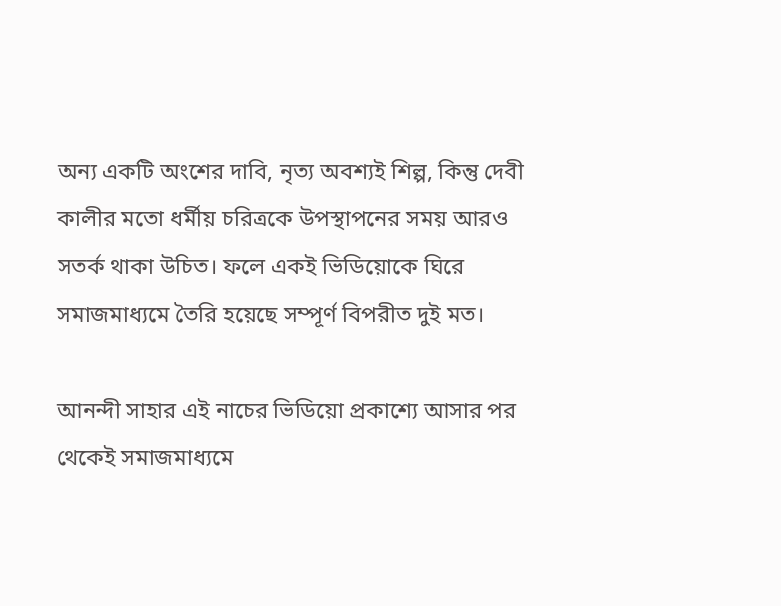অন্য একটি অংশের দাবি, নৃত্য অবশ্যই শিল্প, কিন্তু দেবী কালীর মতো ধর্মীয় চরিত্রকে উপস্থাপনের সময় আরও সতর্ক থাকা উচিত। ফলে একই ভিডিয়োকে ঘিরে সমাজমাধ্যমে তৈরি হয়েছে সম্পূর্ণ বিপরীত দুই মত।

আনন্দী সাহার এই নাচের ভিডিয়ো প্রকাশ্যে আসার পর থেকেই সমাজমাধ্যমে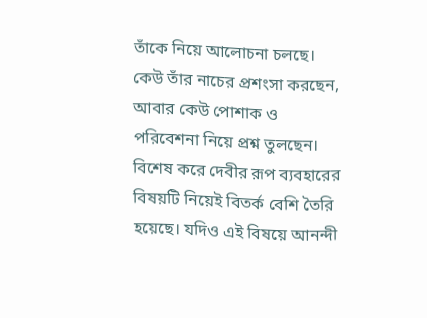তাঁকে নিয়ে আলোচনা চলছে। কেউ তাঁর নাচের প্রশংসা করছেন, আবার কেউ পোশাক ও পরিবেশনা নিয়ে প্রশ্ন তুলছেন। বিশেষ করে দেবীর রূপ ব্যবহারের বিষয়টি নিয়েই বিতর্ক বেশি তৈরি হয়েছে। যদিও এই বিষয়ে আনন্দী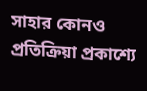সাহার কোনও প্রতিক্রিয়া প্রকাশ্যে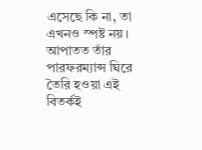এসেছে কি না, তা এখনও স্পষ্ট নয়। আপাতত তাঁর পারফরম্যান্স ঘিরে তৈরি হওয়া এই বিতর্কই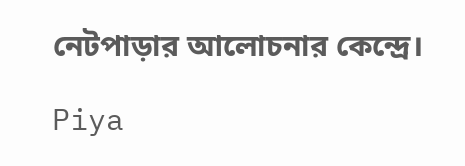নেটপাড়ার আলোচনার কেন্দ্রে।

Piya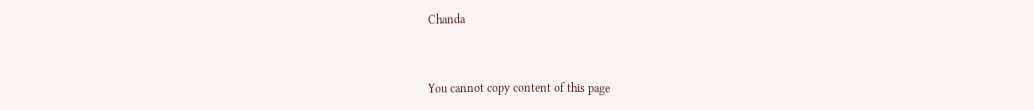Chanda



You cannot copy content of this page